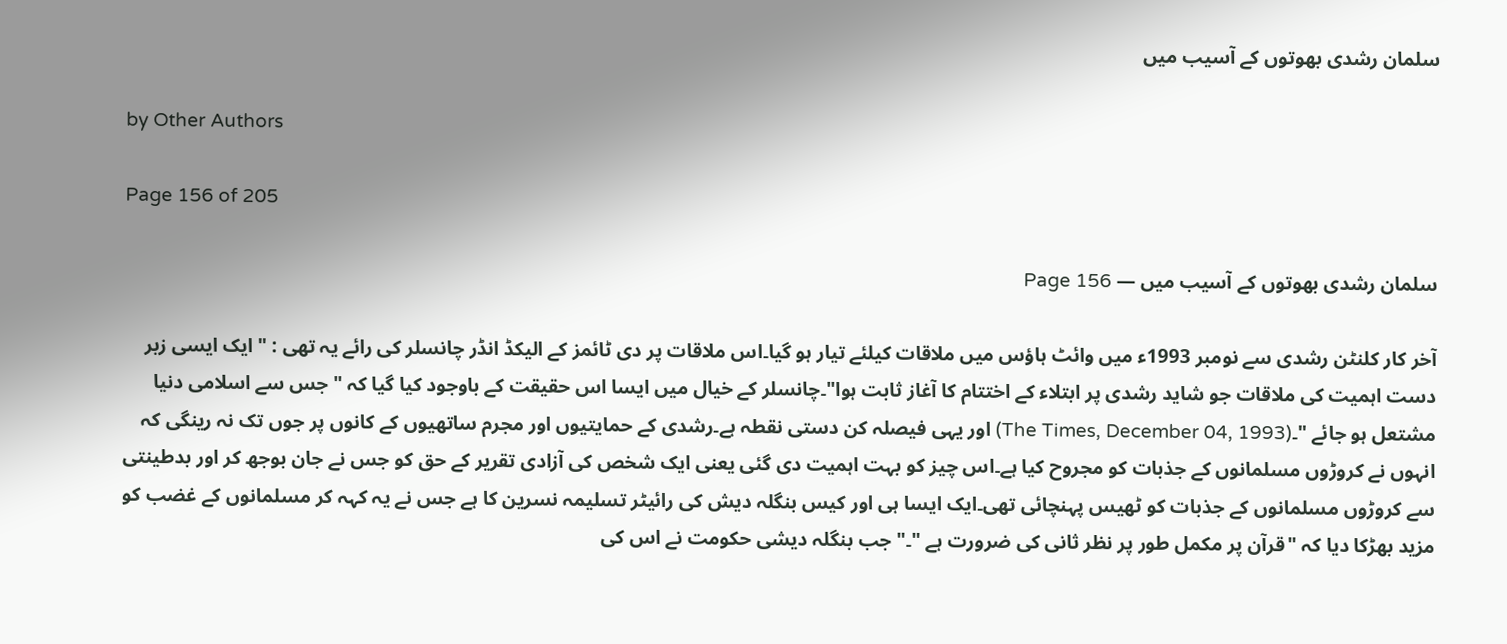سلمان رشدی بھوتوں کے آسیب میں

by Other Authors

Page 156 of 205

سلمان رشدی بھوتوں کے آسیب میں — Page 156

آخر کار کلنٹن رشدی سے نومبر 1993ء میں وائٹ ہاؤس میں ملاقات کیلئے تیار ہو گیا۔اس ملاقات پر دی ٹائمز کے الیکڈ انڈر چانسلر کی رائے یہ تھی : " ایک ایسی زبر دست اہمیت کی ملاقات جو شاید رشدی پر ابتلاء کے اختتام کا آغاز ثابت ہوا"۔چانسلر کے خیال میں ایسا اس حقیقت کے باوجود کیا گیا کہ " جس سے اسلامی دنیا مشتعل ہو جائے "۔(The Times, December 04, 1993) اور یہی فیصلہ کن دستی نقطہ ہے۔رشدی کے حمایتیوں اور مجرم ساتھیوں کے کانوں پر جوں تک نہ رینگی کہ انہوں نے کروڑوں مسلمانوں کے جذبات کو مجروح کیا ہے۔اس چیز کو بہت اہمیت دی گئی یعنی ایک شخص کی آزادی تقریر کے حق کو جس نے جان بوجھ کر اور بدطینتی سے کروڑوں مسلمانوں کے جذبات کو ٹھیس پہنچائی تھی۔ایک ایسا ہی اور کیس بنگلہ دیش کی رائیٹر تسلیمہ نسرین کا ہے جس نے یہ کہہ کر مسلمانوں کے غضب کو مزید بھڑکا دیا کہ "قرآن پر مکمل طور پر نظر ثانی کی ضرورت ہے "۔"جب بنگلہ دیشی حکومت نے اس کی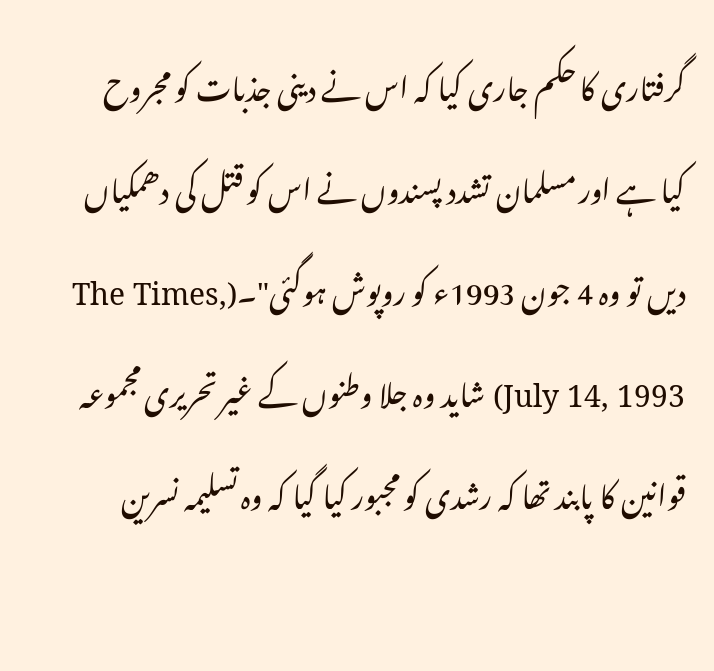گرفتاری کا حکم جاری کیا کہ اس نے دینی جذبات کو مجروح کیا ہے اور مسلمان تشدد پسندوں نے اس کو قتل کی دھمکیاں دیں تو وہ 4 جون 1993ء کو روپوش ہوگئی"۔(The Times, July 14, 1993) شاید وہ جلا وطنوں کے غیر تحریری مجموعہ قوانین کا پابند تھا کہ رشدی کو مجبور کیا گیا کہ وہ تسلیمہ نسرین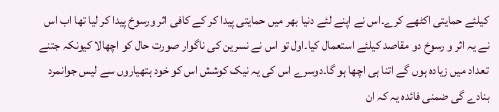کیلئے حمایتی اکٹھے کرے۔اس نے اپنے لئے دنیا بھر میں حمایتی پیدا کر کے کافی اثر ورسوخ پیدا کر لیا تھا اب اس نے یہ اثر و رسوخ دو مقاصد کیلئے استعمال کیا۔اول تو اس نے نسرین کی ناگوار صورت حال کو اچھالا کیونکہ جتنے تعداد میں زیادہ ہوں گے اتنا ہی اچھا ہو گا۔دوسرے اس کی یہ نیک کوشش اس کو خود ہتھیاروں سے لیس جوانمرد بنادے گی ضمنی فائدہ یہ کہ ان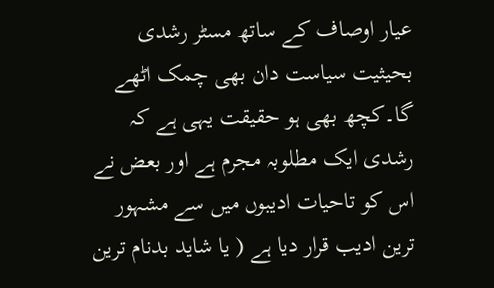عیار اوصاف کے ساتھ مسٹر رشدی بحیثیت سیاست دان بھی چمک اٹھے گا۔کچھ بھی ہو حقیقت یہی ہے کہ رشدی ایک مطلوبہ مجرم ہے اور بعض نے اس کو تاحیات ادیبوں میں سے مشہور ترین ادیب قرار دیا ہے ( یا شاید بدنام ترین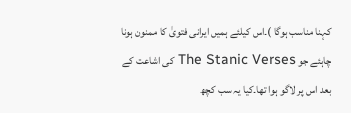کہنا مناسب ہوگا )۔اس کیلئے ہمیں ایرانی فتویٰ کا ممنون ہونا چاہئے جو The Stanic Verses کی اشاعت کے بعد اس پر لاگو ہوا تھا۔کیا یہ سب کچھ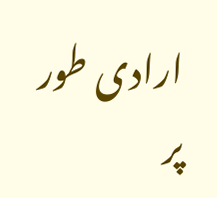ارادی طور پر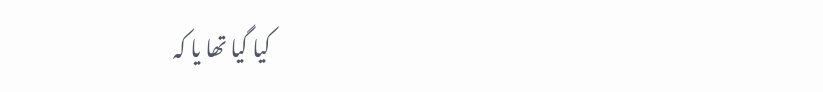کیا گیا تھا یا کہ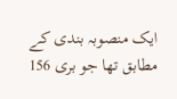ایک منصوبہ بندی کے مطابق تھا جو بری 156